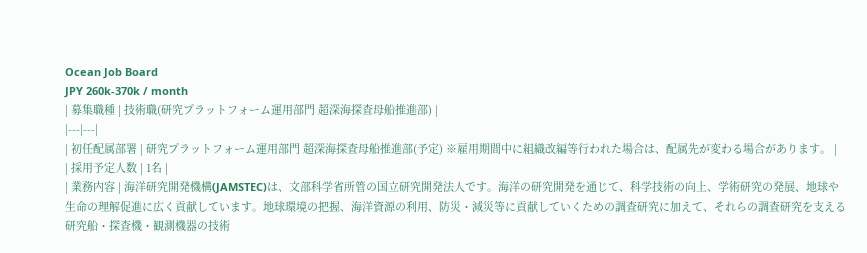Ocean Job Board
JPY 260k-370k / month
| 募集職種 | 技術職(研究プラットフォーム運用部門 超深海探査母船推進部) |
|---|---|
| 初任配属部署 | 研究プラットフォーム運用部門 超深海探査母船推進部(予定) ※雇用期間中に組織改編等行われた場合は、配属先が変わる場合があります。 |
| 採用予定人数 | 1名 |
| 業務内容 | 海洋研究開発機構(JAMSTEC)は、文部科学省所管の国立研究開発法人です。海洋の研究開発を通じて、科学技術の向上、学術研究の発展、地球や生命の理解促進に広く貢献しています。地球環境の把握、海洋資源の利用、防災・減災等に貢献していくための調査研究に加えて、それらの調査研究を支える研究船・探査機・観測機器の技術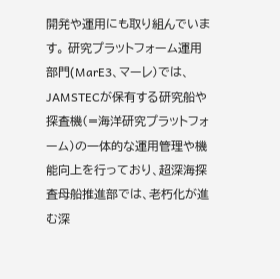開発や運用にも取り組んでいます。 研究プラットフォーム運用部門(MarE3、マーレ)では、JAMSTECが保有する研究船や探査機(=海洋研究プラットフォーム)の一体的な運用管理や機能向上を行っており、超深海探査母船推進部では、老朽化が進む深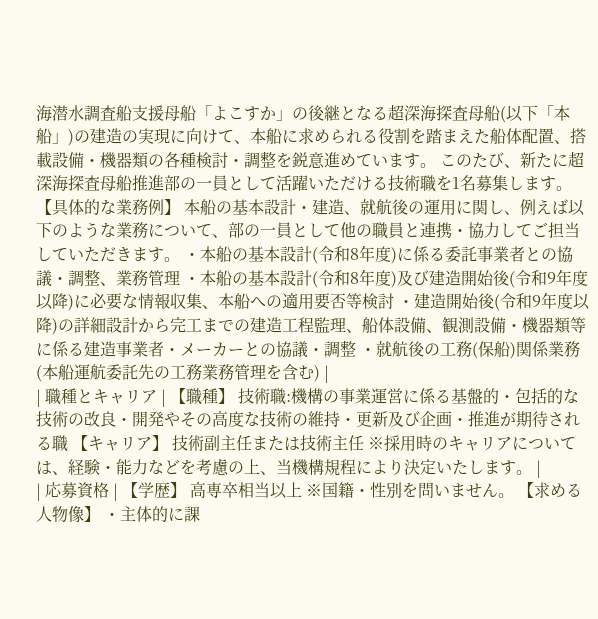海潜水調査船支援母船「よこすか」の後継となる超深海探査母船(以下「本船」)の建造の実現に向けて、本船に求められる役割を踏まえた船体配置、搭載設備・機器類の各種検討・調整を鋭意進めています。 このたび、新たに超深海探査母船推進部の一員として活躍いただける技術職を1名募集します。 【具体的な業務例】 本船の基本設計・建造、就航後の運用に関し、例えば以下のような業務について、部の一員として他の職員と連携・協力してご担当していただきます。 ・本船の基本設計(令和8年度)に係る委託事業者との協議・調整、業務管理 ・本船の基本設計(令和8年度)及び建造開始後(令和9年度以降)に必要な情報収集、本船への適用要否等検討 ・建造開始後(令和9年度以降)の詳細設計から完工までの建造工程監理、船体設備、観測設備・機器類等に係る建造事業者・メーカーとの協議・調整 ・就航後の工務(保船)関係業務(本船運航委託先の工務業務管理を含む) |
| 職種とキャリア | 【職種】 技術職:機構の事業運営に係る基盤的・包括的な技術の改良・開発やその高度な技術の維持・更新及び企画・推進が期待される職 【キャリア】 技術副主任または技術主任 ※採用時のキャリアについては、経験・能力などを考慮の上、当機構規程により決定いたします。 |
| 応募資格 | 【学歴】 高専卒相当以上 ※国籍・性別を問いません。 【求める人物像】 ・主体的に課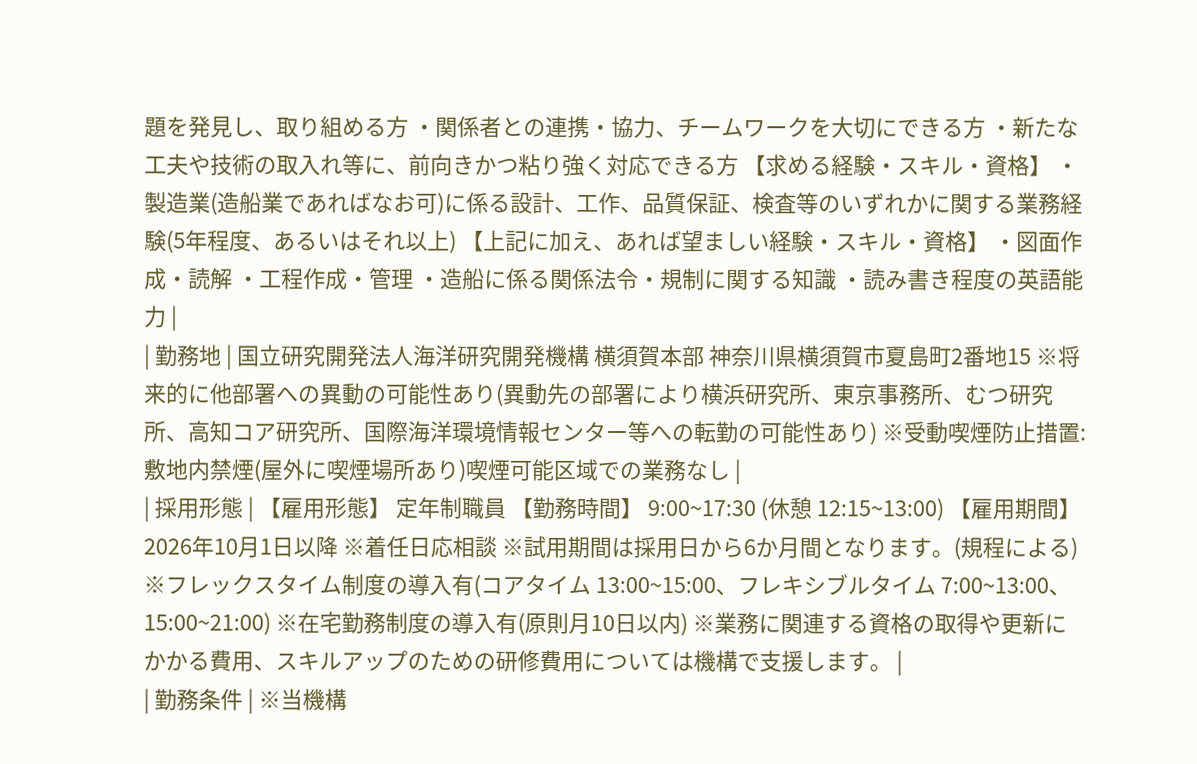題を発見し、取り組める方 ・関係者との連携・協力、チームワークを大切にできる方 ・新たな工夫や技術の取入れ等に、前向きかつ粘り強く対応できる方 【求める経験・スキル・資格】 ・製造業(造船業であればなお可)に係る設計、工作、品質保証、検査等のいずれかに関する業務経験(5年程度、あるいはそれ以上) 【上記に加え、あれば望ましい経験・スキル・資格】 ・図面作成・読解 ・工程作成・管理 ・造船に係る関係法令・規制に関する知識 ・読み書き程度の英語能力 |
| 勤務地 | 国立研究開発法人海洋研究開発機構 横須賀本部 神奈川県横須賀市夏島町2番地15 ※将来的に他部署への異動の可能性あり(異動先の部署により横浜研究所、東京事務所、むつ研究所、高知コア研究所、国際海洋環境情報センター等への転勤の可能性あり) ※受動喫煙防止措置:敷地内禁煙(屋外に喫煙場所あり)喫煙可能区域での業務なし |
| 採用形態 | 【雇用形態】 定年制職員 【勤務時間】 9:00~17:30 (休憩 12:15~13:00) 【雇用期間】 2026年10月1日以降 ※着任日応相談 ※試用期間は採用日から6か月間となります。(規程による) ※フレックスタイム制度の導入有(コアタイム 13:00~15:00、フレキシブルタイム 7:00~13:00、15:00~21:00) ※在宅勤務制度の導入有(原則月10日以内) ※業務に関連する資格の取得や更新にかかる費用、スキルアップのための研修費用については機構で支援します。 |
| 勤務条件 | ※当機構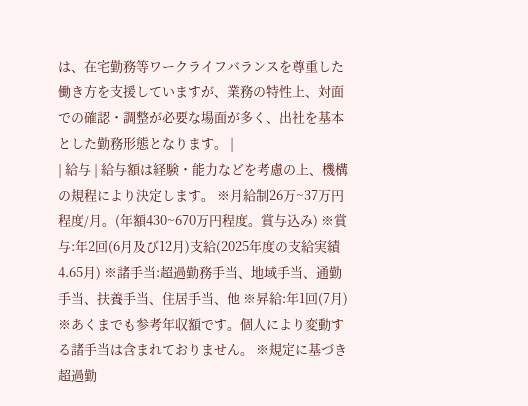は、在宅勤務等ワークライフバランスを尊重した働き方を支援していますが、業務の特性上、対面での確認・調整が必要な場面が多く、出社を基本とした勤務形態となります。 |
| 給与 | 給与額は経験・能力などを考慮の上、機構の規程により決定します。 ※月給制26万~37万円程度/月。(年額430~670万円程度。賞与込み) ※賞与:年2回(6月及び12月)支給(2025年度の支給実績4.65月) ※諸手当:超過勤務手当、地域手当、通勤手当、扶養手当、住居手当、他 ※昇給:年1回(7月) ※あくまでも参考年収額です。個人により変動する諸手当は含まれておりません。 ※規定に基づき超過勤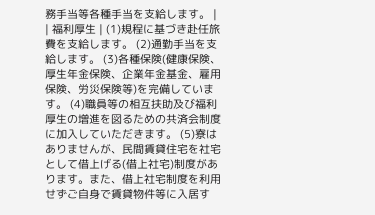務手当等各種手当を支給します。 |
| 福利厚生 | (1)規程に基づき赴任旅費を支給します。 (2)通勤手当を支給します。 (3)各種保険(健康保険、厚生年金保険、企業年金基金、雇用保険、労災保険等)を完備しています。 (4)職員等の相互扶助及び福利厚生の増進を図るための共済会制度に加入していただきます。 (5)寮はありませんが、民間賃貸住宅を社宅として借上げる(借上社宅)制度があります。また、借上社宅制度を利用せずご自身で賃貸物件等に入居す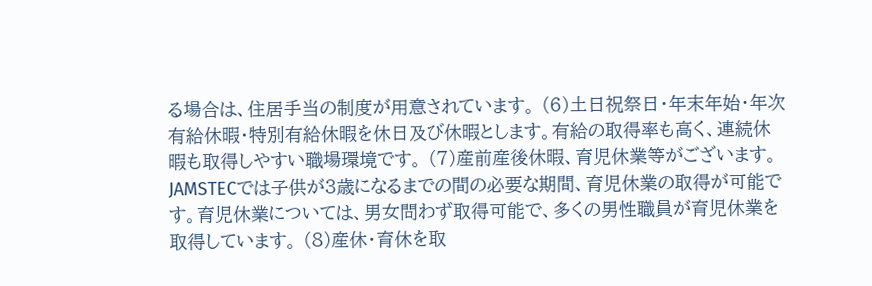る場合は、住居手当の制度が用意されています。 (6)土日祝祭日・年末年始・年次有給休暇・特別有給休暇を休日及び休暇とします。有給の取得率も高く、連続休暇も取得しやすい職場環境です。 (7)産前産後休暇、育児休業等がございます。JAMSTECでは子供が3歳になるまでの間の必要な期間、育児休業の取得が可能です。育児休業については、男女問わず取得可能で、多くの男性職員が育児休業を取得しています。 (8)産休・育休を取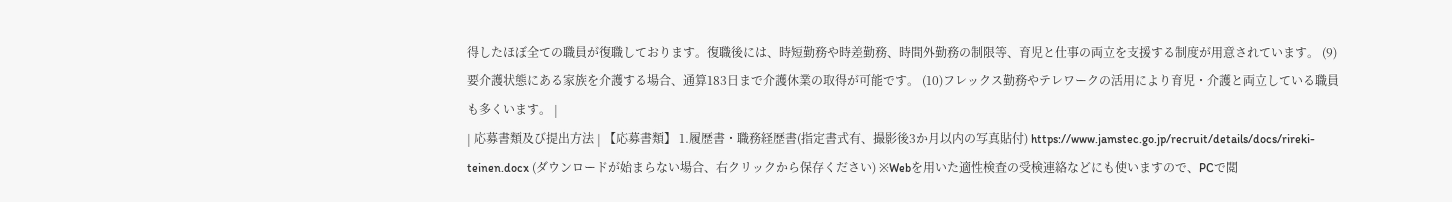得したほぼ全ての職員が復職しております。復職後には、時短勤務や時差勤務、時間外勤務の制限等、育児と仕事の両立を支援する制度が用意されています。 (9)要介護状態にある家族を介護する場合、通算183日まで介護休業の取得が可能です。 (10)フレックス勤務やテレワークの活用により育児・介護と両立している職員も多くいます。 |
| 応募書類及び提出方法 | 【応募書類】 1.履歴書・職務経歴書(指定書式有、撮影後3か月以内の写真貼付) https://www.jamstec.go.jp/recruit/details/docs/rireki-teinen.docx (ダウンロードが始まらない場合、右クリックから保存ください) ※Webを用いた適性検査の受検連絡などにも使いますので、PCで閲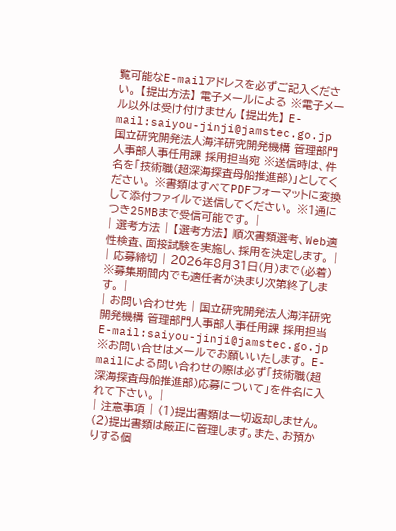覧可能なE-mailアドレスを必ずご記入ください。 【提出方法】 電子メールによる ※電子メール以外は受け付けません 【提出先】 E-mail:saiyou-jinji@jamstec.go.jp 国立研究開発法人海洋研究開発機構 管理部門人事部人事任用課 採用担当宛 ※送信時は、件名を「技術職(超深海探査母船推進部)」としてください。 ※書類はすべてPDFフォーマットに変換して添付ファイルで送信してください。 ※1通につき25MBまで受信可能です。 |
| 選考方法 | 【選考方法】 順次書類選考、Web適性検査、面接試験を実施し、採用を決定します。 |
| 応募締切 | 2026年8月31日(月)まで(必着) ※募集期間内でも適任者が決まり次第終了します。 |
| お問い合わせ先 | 国立研究開発法人海洋研究開発機構 管理部門人事部人事任用課 採用担当 E-mail:saiyou-jinji@jamstec.go.jp ※お問い合せはメールでお願いいたします。 E-mailによる問い合わせの際は必ず「技術職(超深海探査母船推進部)応募について」を件名に入れて下さい。 |
| 注意事項 | (1)提出書類は一切返却しません。 (2)提出書類は厳正に管理します。また、お預かりする個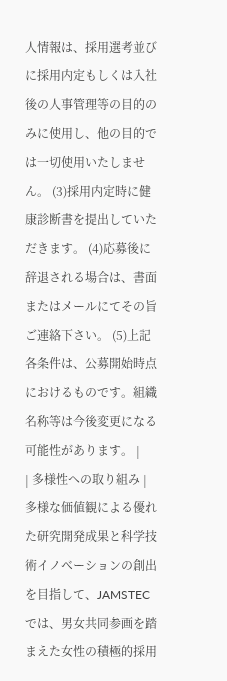人情報は、採用選考並びに採用内定もしくは入社後の人事管理等の目的のみに使用し、他の目的では一切使用いたしません。 (3)採用内定時に健康診断書を提出していただきます。 (4)応募後に辞退される場合は、書面またはメールにてその旨ご連絡下さい。 (5)上記各条件は、公募開始時点におけるものです。組織名称等は今後変更になる可能性があります。 |
| 多様性への取り組み | 多様な価値観による優れた研究開発成果と科学技術イノベーションの創出を目指して、JAMSTECでは、男女共同参画を踏まえた女性の積極的採用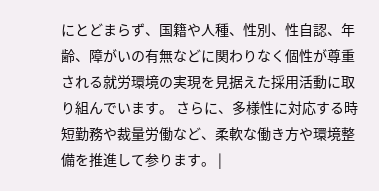にとどまらず、国籍や人種、性別、性自認、年齢、障がいの有無などに関わりなく個性が尊重される就労環境の実現を見据えた採用活動に取り組んでいます。 さらに、多様性に対応する時短勤務や裁量労働など、柔軟な働き方や環境整備を推進して参ります。 |